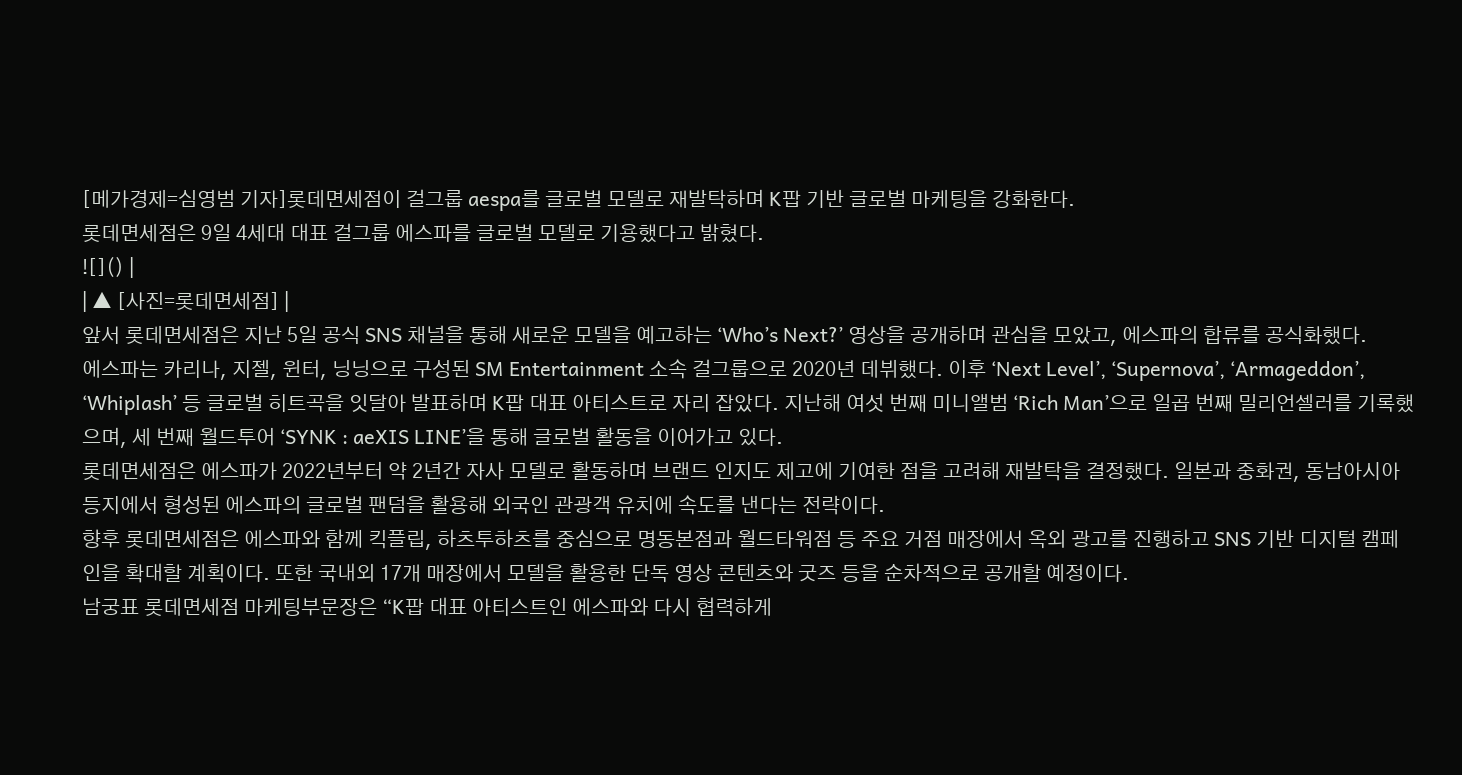[메가경제=심영범 기자]롯데면세점이 걸그룹 aespa를 글로벌 모델로 재발탁하며 K팝 기반 글로벌 마케팅을 강화한다.
롯데면세점은 9일 4세대 대표 걸그룹 에스파를 글로벌 모델로 기용했다고 밝혔다.
![]() |
| ▲ [사진=롯데면세점] |
앞서 롯데면세점은 지난 5일 공식 SNS 채널을 통해 새로운 모델을 예고하는 ‘Who’s Next?’ 영상을 공개하며 관심을 모았고, 에스파의 합류를 공식화했다.
에스파는 카리나, 지젤, 윈터, 닝닝으로 구성된 SM Entertainment 소속 걸그룹으로 2020년 데뷔했다. 이후 ‘Next Level’, ‘Supernova’, ‘Armageddon’, ‘Whiplash’ 등 글로벌 히트곡을 잇달아 발표하며 K팝 대표 아티스트로 자리 잡았다. 지난해 여섯 번째 미니앨범 ‘Rich Man’으로 일곱 번째 밀리언셀러를 기록했으며, 세 번째 월드투어 ‘SYNK : aeXIS LINE’을 통해 글로벌 활동을 이어가고 있다.
롯데면세점은 에스파가 2022년부터 약 2년간 자사 모델로 활동하며 브랜드 인지도 제고에 기여한 점을 고려해 재발탁을 결정했다. 일본과 중화권, 동남아시아 등지에서 형성된 에스파의 글로벌 팬덤을 활용해 외국인 관광객 유치에 속도를 낸다는 전략이다.
향후 롯데면세점은 에스파와 함께 킥플립, 하츠투하츠를 중심으로 명동본점과 월드타워점 등 주요 거점 매장에서 옥외 광고를 진행하고 SNS 기반 디지털 캠페인을 확대할 계획이다. 또한 국내외 17개 매장에서 모델을 활용한 단독 영상 콘텐츠와 굿즈 등을 순차적으로 공개할 예정이다.
남궁표 롯데면세점 마케팅부문장은 “K팝 대표 아티스트인 에스파와 다시 협력하게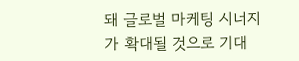돼 글로벌 마케팅 시너지가 확대될 것으로 기대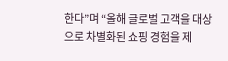한다”며 “올해 글로벌 고객을 대상으로 차별화된 쇼핑 경험을 제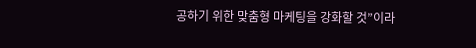공하기 위한 맞춤형 마케팅을 강화할 것”이라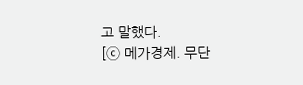고 말했다.
[ⓒ 메가경제. 무단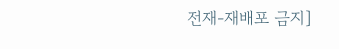전재-재배포 금지]